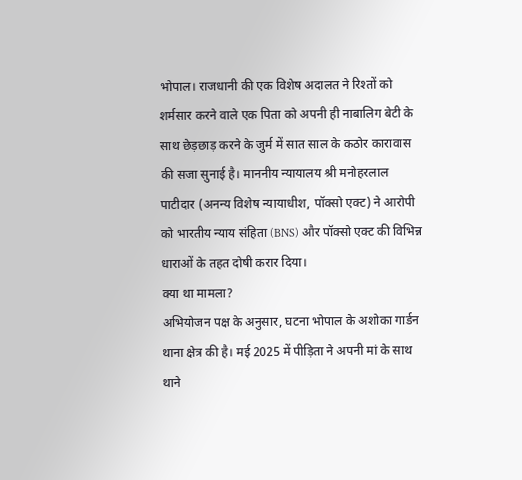भोपाल। राजधानी की एक विशेष अदालत ने रिश्तों को शर्मसार करने वाले एक पिता को अपनी ही नाबालिग बेटी के साथ छेड़छाड़ करने के जुर्म में सात साल के कठोर कारावास की सजा सुनाई है। माननीय न्यायालय श्री मनोहरलाल पाटीदार (अनन्य विशेष न्यायाधीश, पॉक्सो एक्ट) ने आरोपी को भारतीय न्याय संहिता (BNS) और पॉक्सो एक्ट की विभिन्न धाराओं के तहत दोषी करार दिया।
क्या था मामला?
अभियोजन पक्ष के अनुसार, घटना भोपाल के अशोका गार्डन थाना क्षेत्र की है। मई 2025 में पीड़िता ने अपनी मां के साथ थाने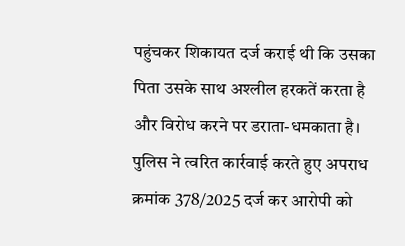पहुंचकर शिकायत दर्ज कराई थी कि उसका पिता उसके साथ अश्लील हरकतें करता है और विरोध करने पर डराता-धमकाता है। पुलिस ने त्वरित कार्रवाई करते हुए अपराध क्रमांक 378/2025 दर्ज कर आरोपी को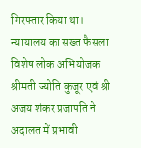गिरफ्तार किया था।
न्यायालय का सख्त फैसला
विशेष लोक अभियोजक श्रीमती ज्योति कुजूर एवं श्री अजय शंकर प्रजापति ने अदालत में प्रभावी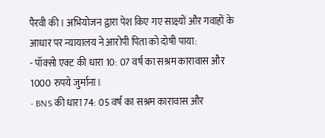पैरवी की। अभियोजन द्वारा पेश किए गए साक्ष्यों और गवाहों के आधार पर न्यायालय ने आरोपी पिता को दोषी पाया:
- पॉक्सो एक्ट की धारा 10: 07 वर्ष का सश्रम कारावास और 1000 रुपये जुर्माना।
- BNS की धारा 74: 05 वर्ष का सश्रम कारावास और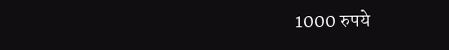1000 रुपये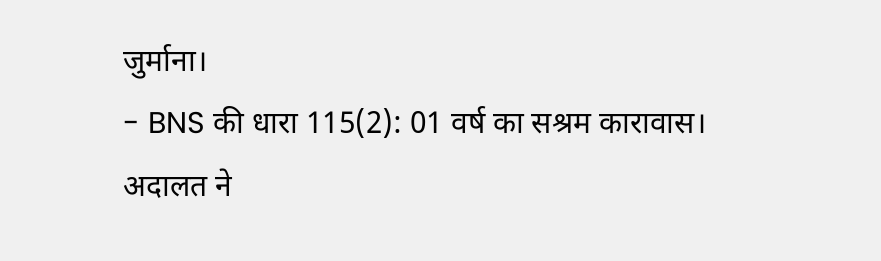जुर्माना।
- BNS की धारा 115(2): 01 वर्ष का सश्रम कारावास।
अदालत ने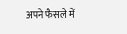अपने फैसले में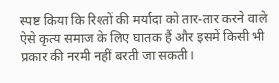स्पष्ट किया कि रिश्तों की मर्यादा को तार-तार करने वाले ऐसे कृत्य समाज के लिए घातक हैं और इसमें किसी भी प्रकार की नरमी नहीं बरती जा सकती।